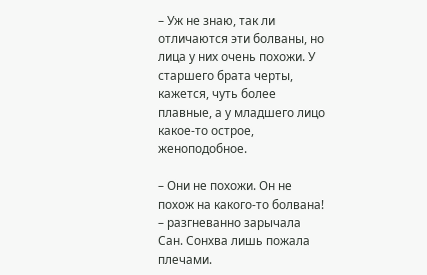– Уж не знаю, так ли отличаются эти болваны, но лица у них очень похожи. У старшего брата черты, кажется, чуть более плавные, а у младшего лицо какое-то острое, женоподобное.

– Они не похожи. Он не похож на какого-то болвана! – разгневанно зарычала Сан. Сонхва лишь пожала плечами.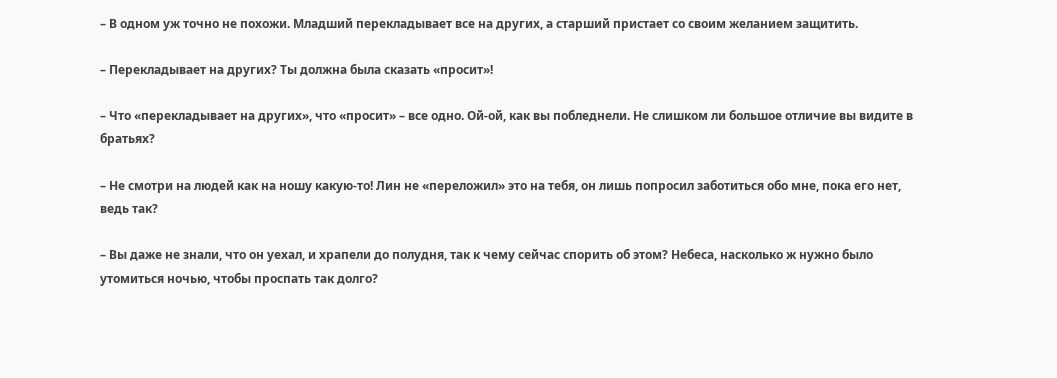– В одном уж точно не похожи. Младший перекладывает все на других, а старший пристает со своим желанием защитить.

– Перекладывает на других? Ты должна была сказать «просит»!

– Что «перекладывает на других», что «просит» – все одно. Ой-ой, как вы побледнели. Не слишком ли большое отличие вы видите в братьях?

– Не смотри на людей как на ношу какую-то! Лин не «переложил» это на тебя, он лишь попросил заботиться обо мне, пока его нет, ведь так?

– Вы даже не знали, что он уехал, и храпели до полудня, так к чему сейчас спорить об этом? Небеса, насколько ж нужно было утомиться ночью, чтобы проспать так долго?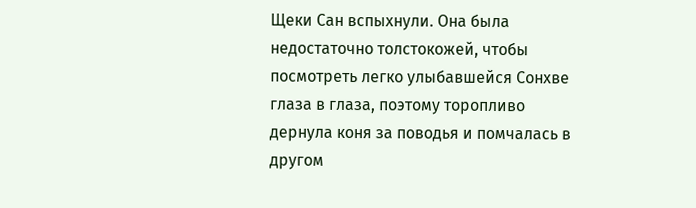Щеки Сан вспыхнули. Она была недостаточно толстокожей, чтобы посмотреть легко улыбавшейся Сонхве глаза в глаза, поэтому торопливо дернула коня за поводья и помчалась в другом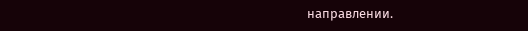направлении.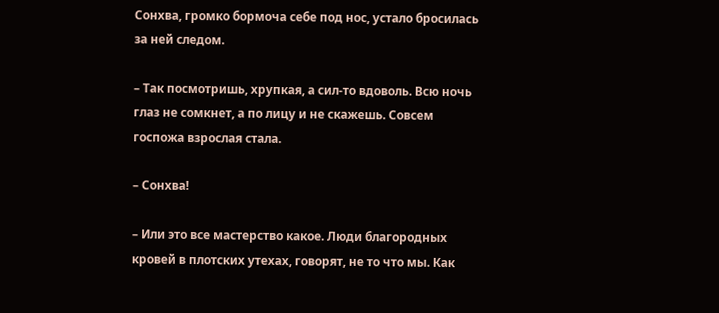Сонхва, громко бормоча себе под нос, устало бросилась за ней следом.

– Так посмотришь, хрупкая, а сил-то вдоволь. Всю ночь глаз не сомкнет, а по лицу и не скажешь. Совсем госпожа взрослая стала.

– Сонхва!

– Или это все мастерство какое. Люди благородных кровей в плотских утехах, говорят, не то что мы. Как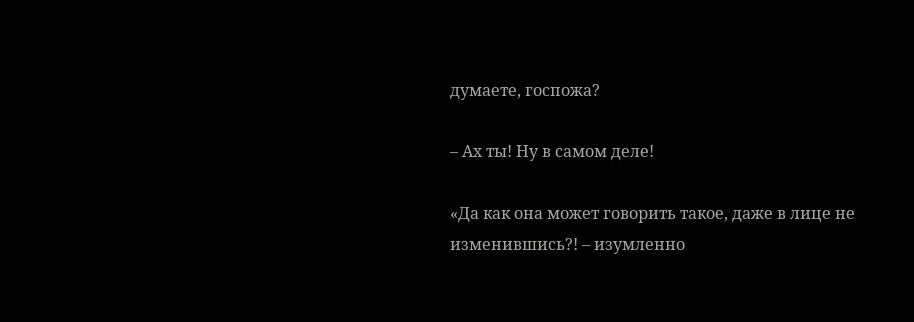думаете, госпожа?

– Ах ты! Ну в самом деле!

«Да как она может говорить такое, даже в лице не изменившись?! – изумленно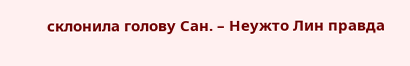склонила голову Сан. – Неужто Лин правда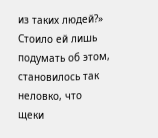из таких людей?» Стоило ей лишь подумать об этом, становилось так неловко, что щеки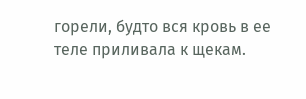горели, будто вся кровь в ее теле приливала к щекам.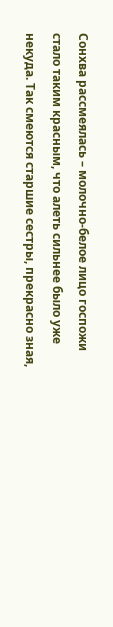Сонхва рассмеялась – молочно-белое лицо госпожи стало таким красным, что алеть сильнее было уже некуда. Так смеются старшие сестры, прекрасно зная,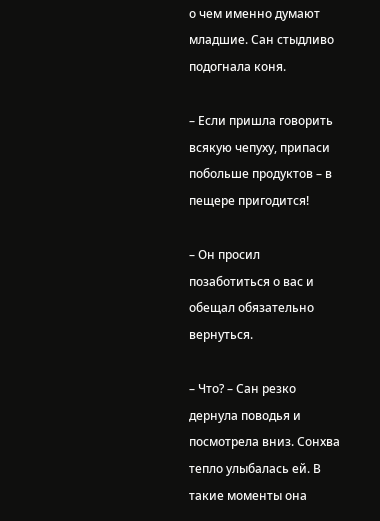о чем именно думают младшие. Сан стыдливо подогнала коня.

– Если пришла говорить всякую чепуху, припаси побольше продуктов – в пещере пригодится!

– Он просил позаботиться о вас и обещал обязательно вернуться.

– Что? – Сан резко дернула поводья и посмотрела вниз. Сонхва тепло улыбалась ей. В такие моменты она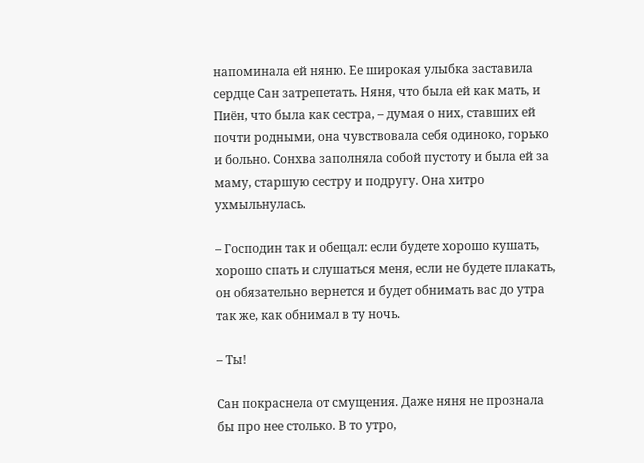напоминала ей няню. Ее широкая улыбка заставила сердце Сан затрепетать. Няня, что была ей как мать, и Пиён, что была как сестра, – думая о них, ставших ей почти родными, она чувствовала себя одиноко, горько и больно. Сонхва заполняла собой пустоту и была ей за маму, старшую сестру и подругу. Она хитро ухмыльнулась.

– Господин так и обещал: если будете хорошо кушать, хорошо спать и слушаться меня, если не будете плакать, он обязательно вернется и будет обнимать вас до утра так же, как обнимал в ту ночь.

– Ты!

Сан покраснела от смущения. Даже няня не прознала бы про нее столько. В то утро,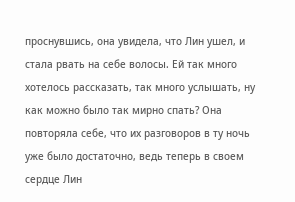проснувшись, она увидела, что Лин ушел, и стала рвать на себе волосы. Ей так много хотелось рассказать, так много услышать, ну как можно было так мирно спать? Она повторяла себе, что их разговоров в ту ночь уже было достаточно, ведь теперь в своем сердце Лин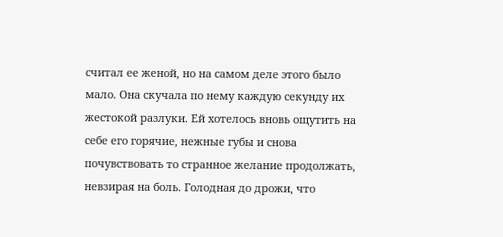считал ее женой, но на самом деле этого было мало. Она скучала по нему каждую секунду их жестокой разлуки. Ей хотелось вновь ощутить на себе его горячие, нежные губы и снова почувствовать то странное желание продолжать, невзирая на боль. Голодная до дрожи, что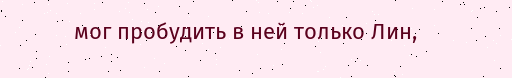мог пробудить в ней только Лин,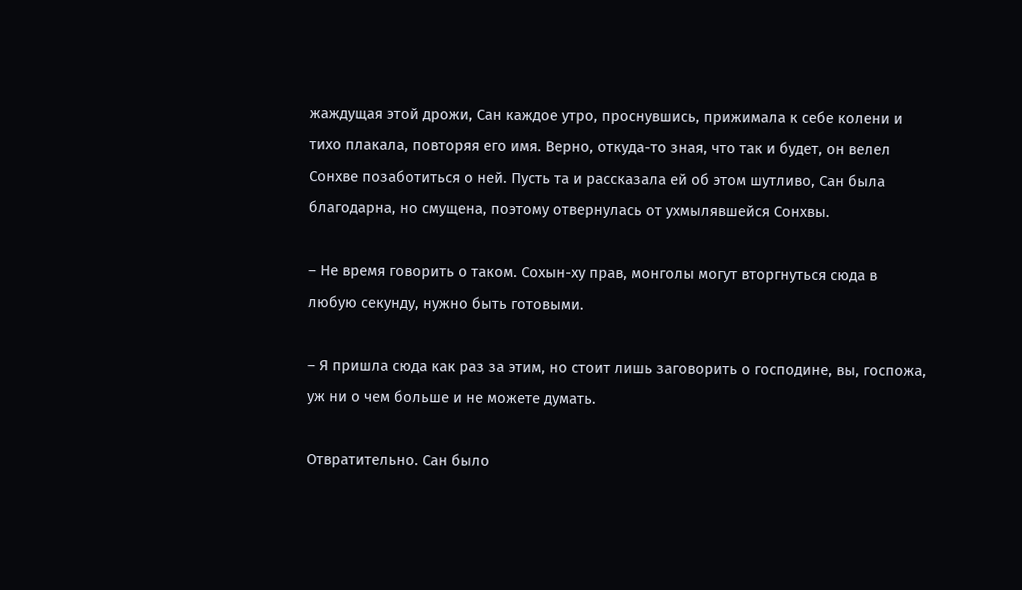жаждущая этой дрожи, Сан каждое утро, проснувшись, прижимала к себе колени и тихо плакала, повторяя его имя. Верно, откуда-то зная, что так и будет, он велел Сонхве позаботиться о ней. Пусть та и рассказала ей об этом шутливо, Сан была благодарна, но смущена, поэтому отвернулась от ухмылявшейся Сонхвы.

– Не время говорить о таком. Сохын-ху прав, монголы могут вторгнуться сюда в любую секунду, нужно быть готовыми.

– Я пришла сюда как раз за этим, но стоит лишь заговорить о господине, вы, госпожа, уж ни о чем больше и не можете думать.

Отвратительно. Сан было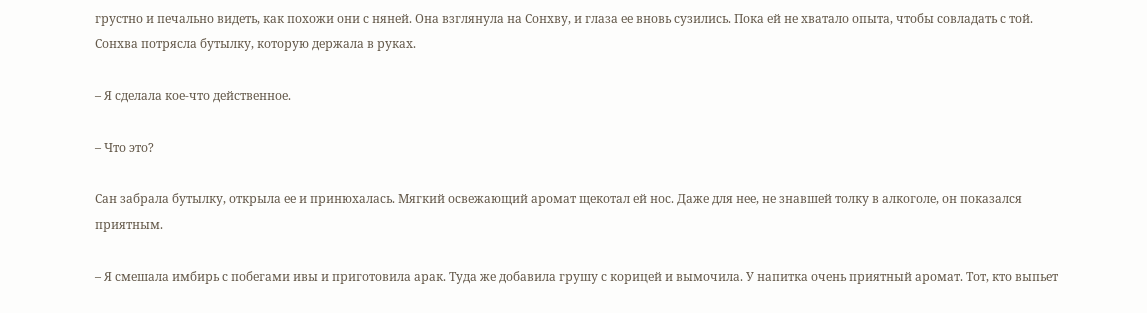грустно и печально видеть, как похожи они с няней. Она взглянула на Сонхву, и глаза ее вновь сузились. Пока ей не хватало опыта, чтобы совладать с той. Сонхва потрясла бутылку, которую держала в руках.

– Я сделала кое-что действенное.

– Что это?

Сан забрала бутылку, открыла ее и принюхалась. Мягкий освежающий аромат щекотал ей нос. Даже для нее, не знавшей толку в алкоголе, он показался приятным.

– Я смешала имбирь с побегами ивы и приготовила арак. Туда же добавила грушу с корицей и вымочила. У напитка очень приятный аромат. Тот, кто выпьет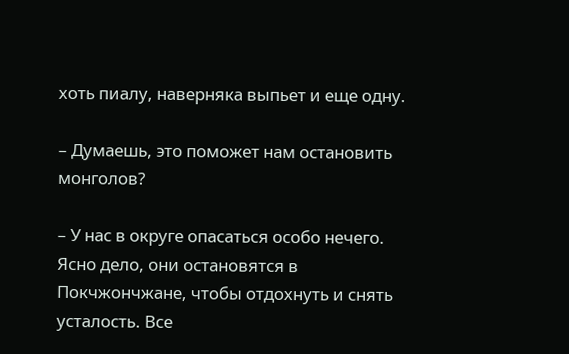хоть пиалу, наверняка выпьет и еще одну.

– Думаешь, это поможет нам остановить монголов?

– У нас в округе опасаться особо нечего. Ясно дело, они остановятся в Покчжончжане, чтобы отдохнуть и снять усталость. Все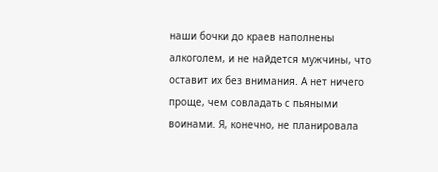наши бочки до краев наполнены алкоголем, и не найдется мужчины, что оставит их без внимания. А нет ничего проще, чем совладать с пьяными воинами. Я, конечно, не планировала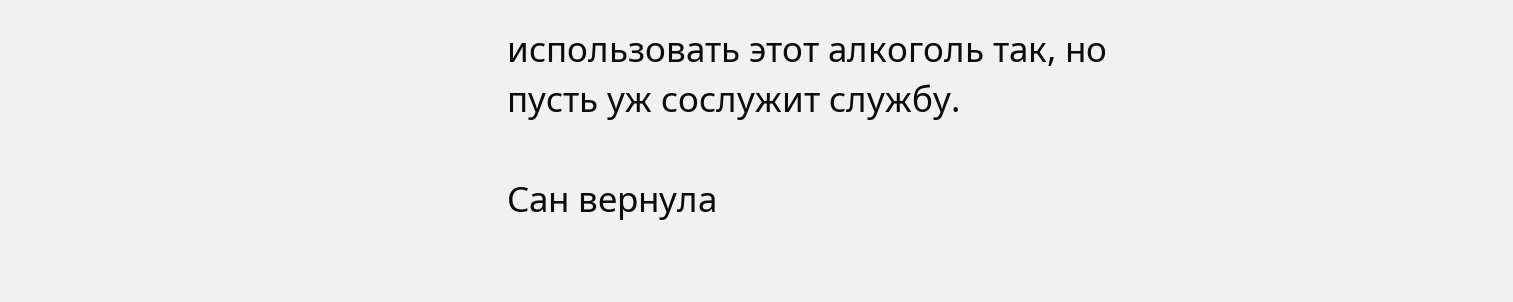использовать этот алкоголь так, но пусть уж сослужит службу.

Сан вернула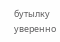бутылку уверенно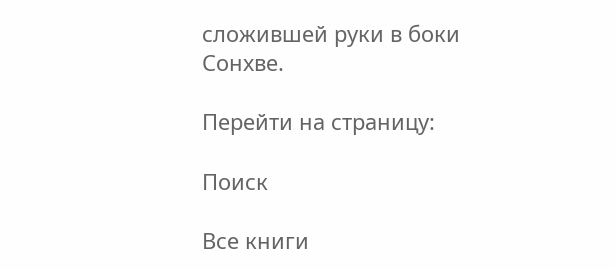сложившей руки в боки Сонхве.

Перейти на страницу:

Поиск

Все книги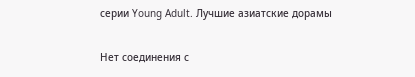серии Young Adult. Лучшие азиатские дорамы

Нет соединения с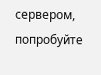сервером, попробуйте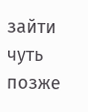зайти чуть позже